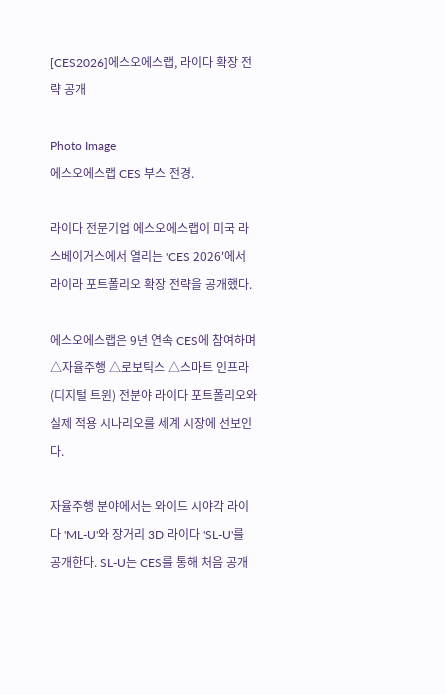[CES2026]에스오에스랩, 라이다 확장 전략 공개

Photo Image
에스오에스랩 CES 부스 전경.

라이다 전문기업 에스오에스랩이 미국 라스베이거스에서 열리는 'CES 2026'에서 라이라 포트폴리오 확장 전략을 공개했다.

에스오에스랩은 9년 연속 CES에 참여하며 △자율주행 △로보틱스 △스마트 인프라(디지털 트윈) 전분야 라이다 포트폴리오와 실제 적용 시나리오를 세계 시장에 선보인다.

자율주행 분야에서는 와이드 시야각 라이다 'ML-U'와 장거리 3D 라이다 'SL-U'를 공개한다. SL-U는 CES를 통해 처음 공개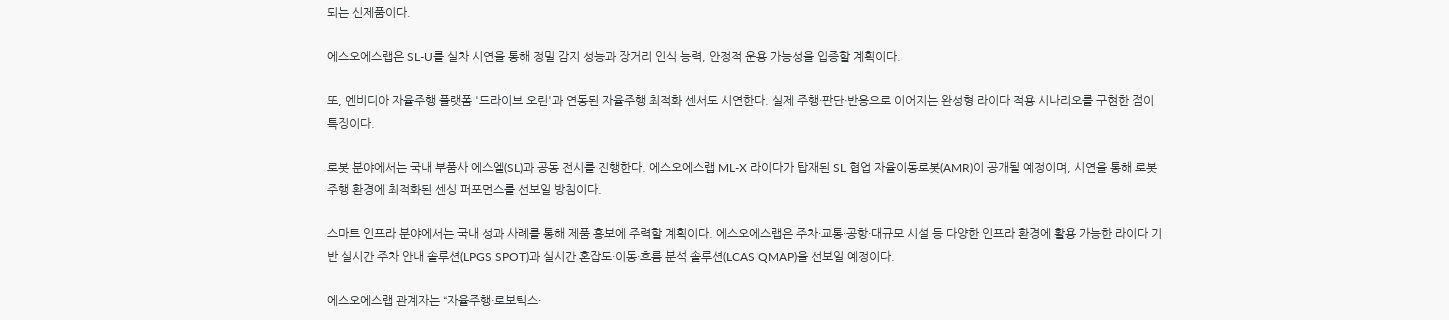되는 신제품이다.

에스오에스랩은 SL-U를 실차 시연을 통해 정밀 감지 성능과 장거리 인식 능력, 안정적 운용 가능성을 입증할 계획이다.

또, 엔비디아 자율주행 플랫폼 '드라이브 오린'과 연동된 자율주행 최적화 센서도 시연한다. 실제 주행·판단·반응으로 이어지는 완성형 라이다 적용 시나리오를 구현한 점이 특징이다.

로봇 분야에서는 국내 부품사 에스엘(SL)과 공동 전시를 진행한다. 에스오에스랩 ML-X 라이다가 탑재된 SL 협업 자율이동로봇(AMR)이 공개될 예정이며, 시연을 통해 로봇 주행 환경에 최적화된 센싱 퍼포먼스를 선보일 방침이다.

스마트 인프라 분야에서는 국내 성과 사례를 통해 제품 홍보에 주력할 계획이다. 에스오에스랩은 주차·교통·공항·대규모 시설 등 다양한 인프라 환경에 활용 가능한 라이다 기반 실시간 주차 안내 솔루션(LPGS SPOT)과 실시간 혼잡도·이동·흐름 분석 솔루션(LCAS QMAP)을 선보일 예정이다.

에스오에스랩 관계자는 “자율주행·로보틱스·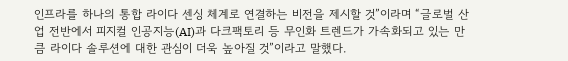인프라를 하나의 통합 라이다 센싱 체계로 연결하는 비전을 제시할 것”이라며 “글로벌 산업 전반에서 피지컬 인공지능(AI)과 다크팩토리 등 무인화 트렌드가 가속화되고 있는 만큼 라이다 솔루션에 대한 관심이 더욱 높아질 것”이라고 말했다.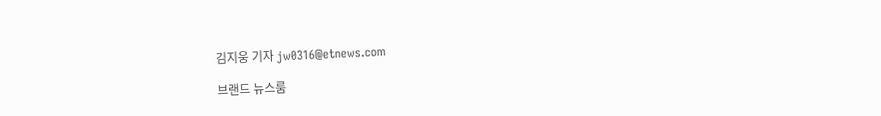김지웅 기자 jw0316@etnews.com

브랜드 뉴스룸